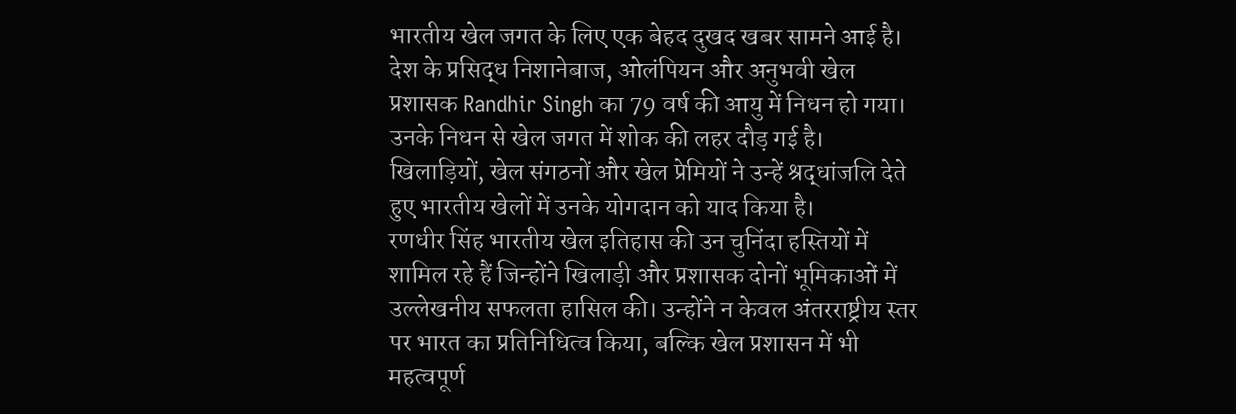भारतीय खेल जगत के लिए एक बेहद दुखद खबर सामने आई है। देश के प्रसिद्ध निशानेबाज, ओलंपियन और अनुभवी खेल प्रशासक Randhir Singh का 79 वर्ष की आयु में निधन हो गया। उनके निधन से खेल जगत में शोक की लहर दौड़ गई है। खिलाड़ियों, खेल संगठनों और खेल प्रेमियों ने उन्हें श्रद्धांजलि देते हुए भारतीय खेलों में उनके योगदान को याद किया है।
रणधीर सिंह भारतीय खेल इतिहास की उन चुनिंदा हस्तियों में शामिल रहे हैं जिन्होंने खिलाड़ी और प्रशासक दोनों भूमिकाओं में उल्लेखनीय सफलता हासिल की। उन्होंने न केवल अंतरराष्ट्रीय स्तर पर भारत का प्रतिनिधित्व किया, बल्कि खेल प्रशासन में भी महत्वपूर्ण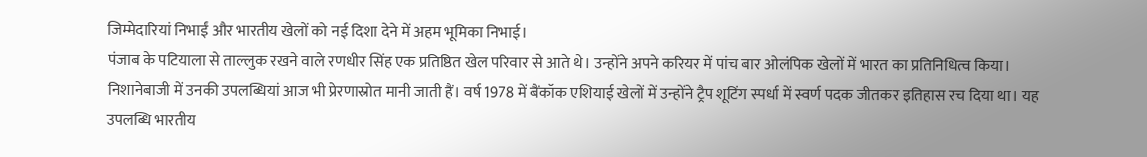जिम्मेदारियां निभाईं और भारतीय खेलों को नई दिशा देने में अहम भूमिका निभाई।
पंजाब के पटियाला से ताल्लुक रखने वाले रणधीर सिंह एक प्रतिष्ठित खेल परिवार से आते थे। उन्होंने अपने करियर में पांच बार ओलंपिक खेलों में भारत का प्रतिनिधित्व किया। निशानेबाजी में उनकी उपलब्धियां आज भी प्रेरणास्रोत मानी जाती हैं। वर्ष 1978 में बैंकॉक एशियाई खेलों में उन्होंने ट्रैप शूटिंग स्पर्धा में स्वर्ण पदक जीतकर इतिहास रच दिया था। यह उपलब्धि भारतीय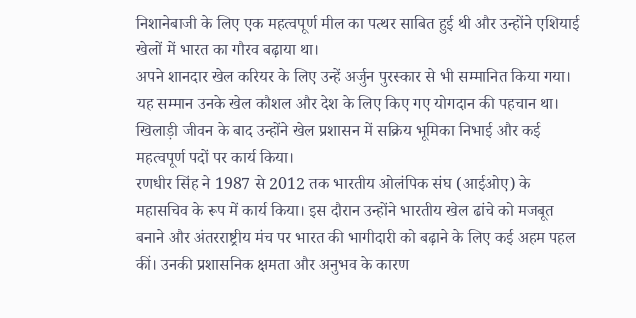निशानेबाजी के लिए एक महत्वपूर्ण मील का पत्थर साबित हुई थी और उन्होंने एशियाई खेलों में भारत का गौरव बढ़ाया था।
अपने शानदार खेल करियर के लिए उन्हें अर्जुन पुरस्कार से भी सम्मानित किया गया। यह सम्मान उनके खेल कौशल और देश के लिए किए गए योगदान की पहचान था। खिलाड़ी जीवन के बाद उन्होंने खेल प्रशासन में सक्रिय भूमिका निभाई और कई महत्वपूर्ण पदों पर कार्य किया।
रणधीर सिंह ने 1987 से 2012 तक भारतीय ओलंपिक संघ (आईओए) के महासचिव के रूप में कार्य किया। इस दौरान उन्होंने भारतीय खेल ढांचे को मजबूत बनाने और अंतरराष्ट्रीय मंच पर भारत की भागीदारी को बढ़ाने के लिए कई अहम पहल कीं। उनकी प्रशासनिक क्षमता और अनुभव के कारण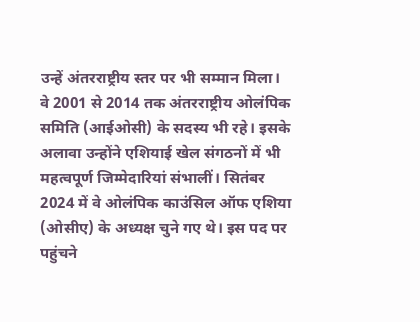उन्हें अंतरराष्ट्रीय स्तर पर भी सम्मान मिला।
वे 2001 से 2014 तक अंतरराष्ट्रीय ओलंपिक समिति (आईओसी) के सदस्य भी रहे। इसके अलावा उन्होंने एशियाई खेल संगठनों में भी महत्वपूर्ण जिम्मेदारियां संभालीं। सितंबर 2024 में वे ओलंपिक काउंसिल ऑफ एशिया (ओसीए) के अध्यक्ष चुने गए थे। इस पद पर पहुंचने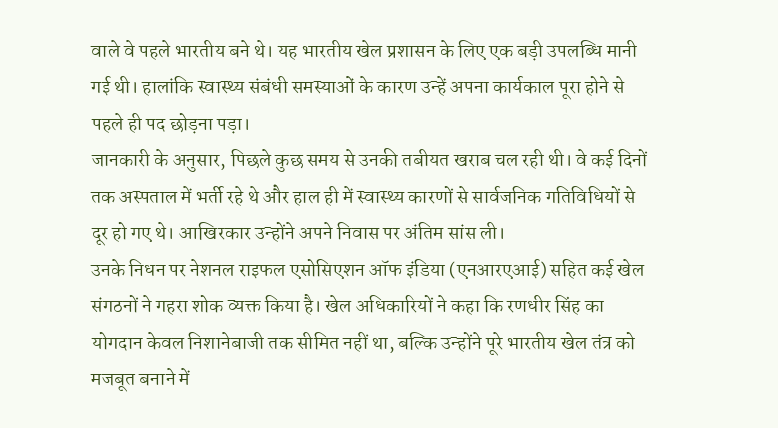वाले वे पहले भारतीय बने थे। यह भारतीय खेल प्रशासन के लिए एक बड़ी उपलब्धि मानी गई थी। हालांकि स्वास्थ्य संबंधी समस्याओं के कारण उन्हें अपना कार्यकाल पूरा होने से पहले ही पद छोड़ना पड़ा।
जानकारी के अनुसार, पिछले कुछ समय से उनकी तबीयत खराब चल रही थी। वे कई दिनों तक अस्पताल में भर्ती रहे थे और हाल ही में स्वास्थ्य कारणों से सार्वजनिक गतिविधियों से दूर हो गए थे। आखिरकार उन्होंने अपने निवास पर अंतिम सांस ली।
उनके निधन पर नेशनल राइफल एसोसिएशन ऑफ इंडिया (एनआरएआई) सहित कई खेल संगठनों ने गहरा शोक व्यक्त किया है। खेल अधिकारियों ने कहा कि रणधीर सिंह का योगदान केवल निशानेबाजी तक सीमित नहीं था, बल्कि उन्होंने पूरे भारतीय खेल तंत्र को मजबूत बनाने में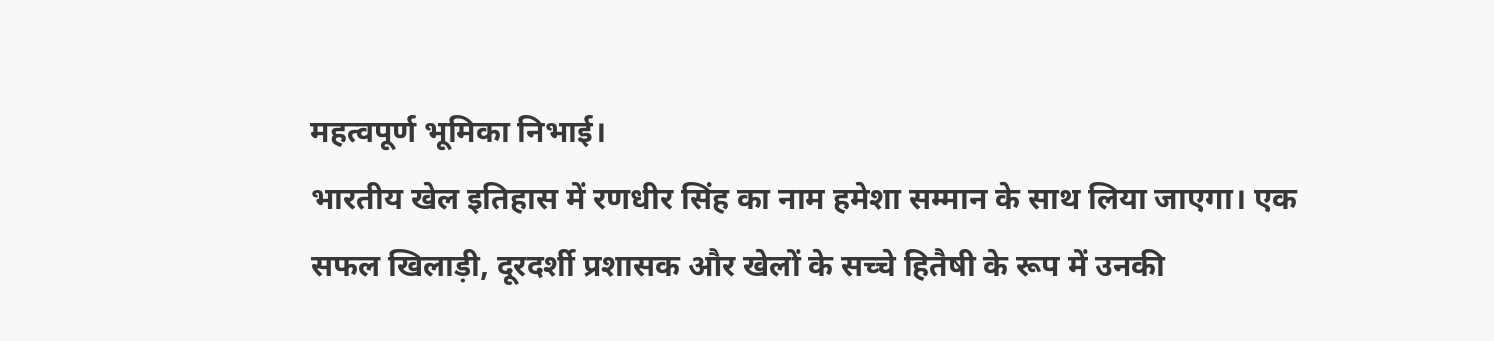महत्वपूर्ण भूमिका निभाई।
भारतीय खेल इतिहास में रणधीर सिंह का नाम हमेशा सम्मान के साथ लिया जाएगा। एक सफल खिलाड़ी, दूरदर्शी प्रशासक और खेलों के सच्चे हितैषी के रूप में उनकी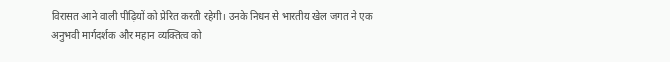विरासत आने वाली पीढ़ियों को प्रेरित करती रहेगी। उनके निधन से भारतीय खेल जगत ने एक अनुभवी मार्गदर्शक और महान व्यक्तित्व को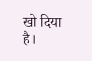खो दिया है।